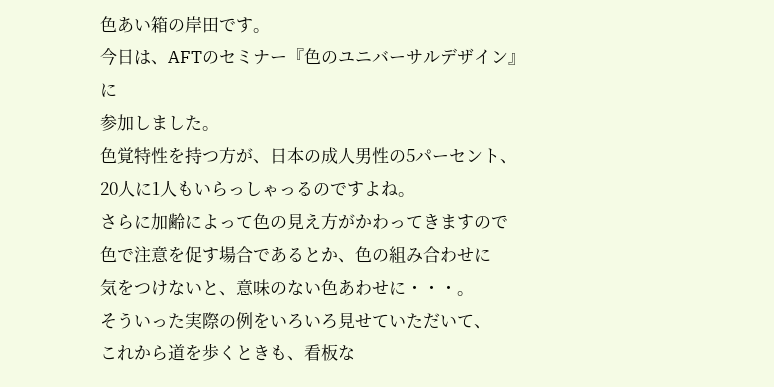色あい箱の岸田です。
今日は、AFTのセミナー『色のユニバーサルデザイン』に
参加しました。
色覚特性を持つ方が、日本の成人男性の5パーセント、
20人に1人もいらっしゃっるのですよね。
さらに加齢によって色の見え方がかわってきますので
色で注意を促す場合であるとか、色の組み合わせに
気をつけないと、意味のない色あわせに・・・。
そういった実際の例をいろいろ見せていただいて、
これから道を歩くときも、看板な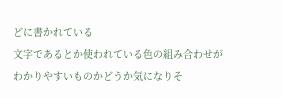どに書かれている
文字であるとか使われている色の組み合わせが
わかりやすいものかどうか気になりそ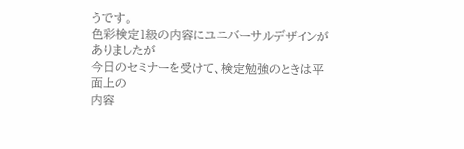うです。
色彩検定1級の内容にユニバーサルデザインがありましたが
今日のセミナーを受けて、検定勉強のときは平面上の
内容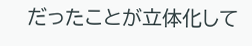だったことが立体化して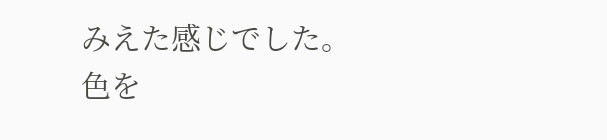みえた感じでした。
色を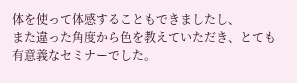体を使って体感することもできましたし、
また違った角度から色を教えていただき、とても
有意義なセミナーでした。